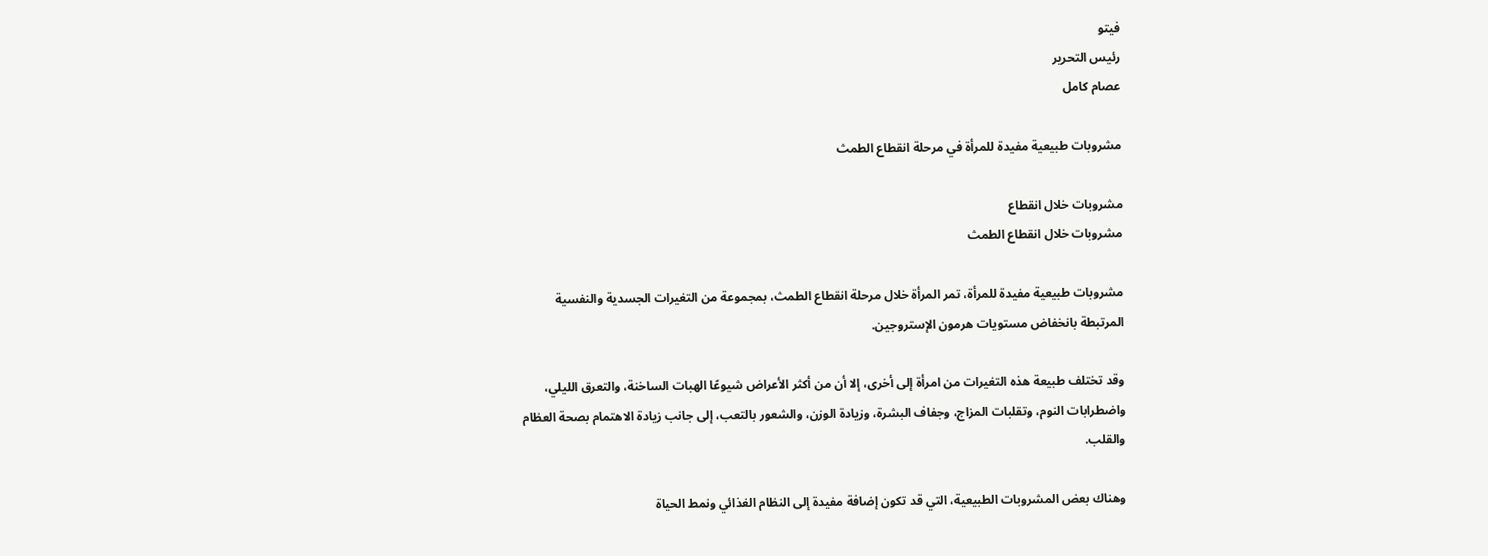فيتو
رئيس التحرير
عصام كامل

مشروبات طبيعية مفيدة للمرأة في مرحلة انقطاع الطمث

مشروبات خلال انقطاع
مشروبات خلال انقطاع الطمث

مشروبات طبيعية مفيدة للمرأة، تمر المرأة خلال مرحلة انقطاع الطمث، بمجموعة من التغيرات الجسدية والنفسية المرتبطة بانخفاض مستويات هرمون الإستروجين.

وقد تختلف طبيعة هذه التغيرات من امرأة إلى أخرى، إلا أن من أكثر الأعراض شيوعًا الهبات الساخنة، والتعرق الليلي، واضطرابات النوم، وتقلبات المزاج، وجفاف البشرة، وزيادة الوزن، والشعور بالتعب، إلى جانب زيادة الاهتمام بصحة العظام والقلب.

وهناك بعض المشروبات الطبيعية، التي قد تكون إضافة مفيدة إلى النظام الغذائي ونمط الحياة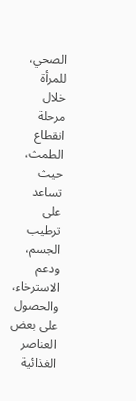الصحي، للمرأة خلال مرحلة انقطاع الطمث، حيث تساعد على ترطيب الجسم، ودعم الاسترخاء، والحصول على بعض العناصر الغذائية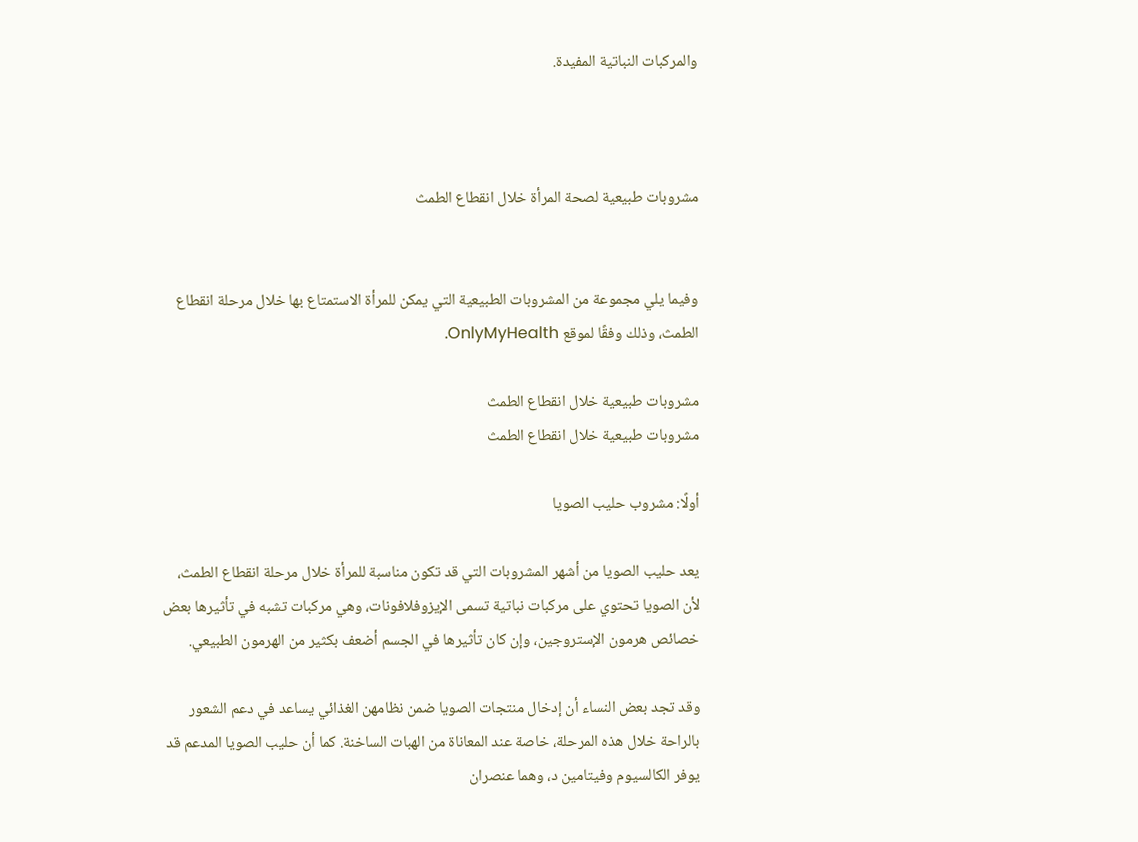والمركبات النباتية المفيدة.



مشروبات طبيعية لصحة المرأة خلال انقطاع الطمث


وفيما يلي مجموعة من المشروبات الطبيعية التي يمكن للمرأة الاستمتاع بها خلال مرحلة انقطاع الطمث، وذلك وفقًا لموقع OnlyMyHealth.

مشروبات طبيعية خلال انقطاع الطمث
مشروبات طبيعية خلال انقطاع الطمث

أولًا: مشروب حليب الصويا

يعد حليب الصويا من أشهر المشروبات التي قد تكون مناسبة للمرأة خلال مرحلة انقطاع الطمث، لأن الصويا تحتوي على مركبات نباتية تسمى الإيزوفلافونات، وهي مركبات تشبه في تأثيرها بعض خصائص هرمون الإستروجين، وإن كان تأثيرها في الجسم أضعف بكثير من الهرمون الطبيعي.

وقد تجد بعض النساء أن إدخال منتجات الصويا ضمن نظامهن الغذائي يساعد في دعم الشعور بالراحة خلال هذه المرحلة، خاصة عند المعاناة من الهبات الساخنة. كما أن حليب الصويا المدعم قد يوفر الكالسيوم وفيتامين د، وهما عنصران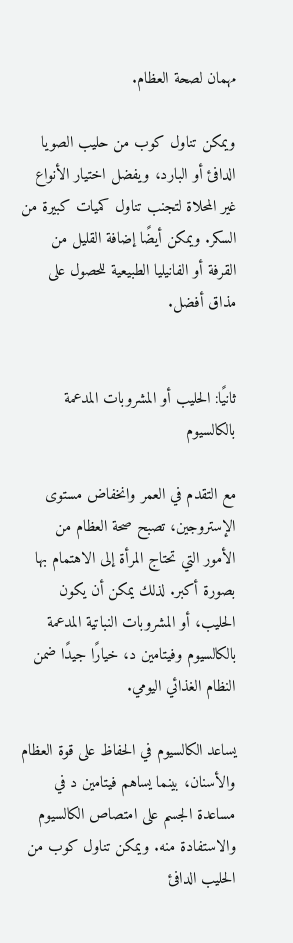مهمان لصحة العظام.

ويمكن تناول كوب من حليب الصويا الدافئ أو البارد، ويفضل اختيار الأنواع غير المحلاة لتجنب تناول كميات كبيرة من السكر. ويمكن أيضًا إضافة القليل من القرفة أو الفانيليا الطبيعية للحصول على مذاق أفضل.


ثانيًا: الحليب أو المشروبات المدعمة بالكالسيوم

مع التقدم في العمر وانخفاض مستوى الإستروجين، تصبح صحة العظام من الأمور التي تحتاج المرأة إلى الاهتمام بها بصورة أكبر. لذلك يمكن أن يكون الحليب، أو المشروبات النباتية المدعمة بالكالسيوم وفيتامين د، خيارًا جيدًا ضمن النظام الغذائي اليومي.

يساعد الكالسيوم في الحفاظ على قوة العظام والأسنان، بينما يساهم فيتامين د في مساعدة الجسم على امتصاص الكالسيوم والاستفادة منه. ويمكن تناول كوب من الحليب الدافئ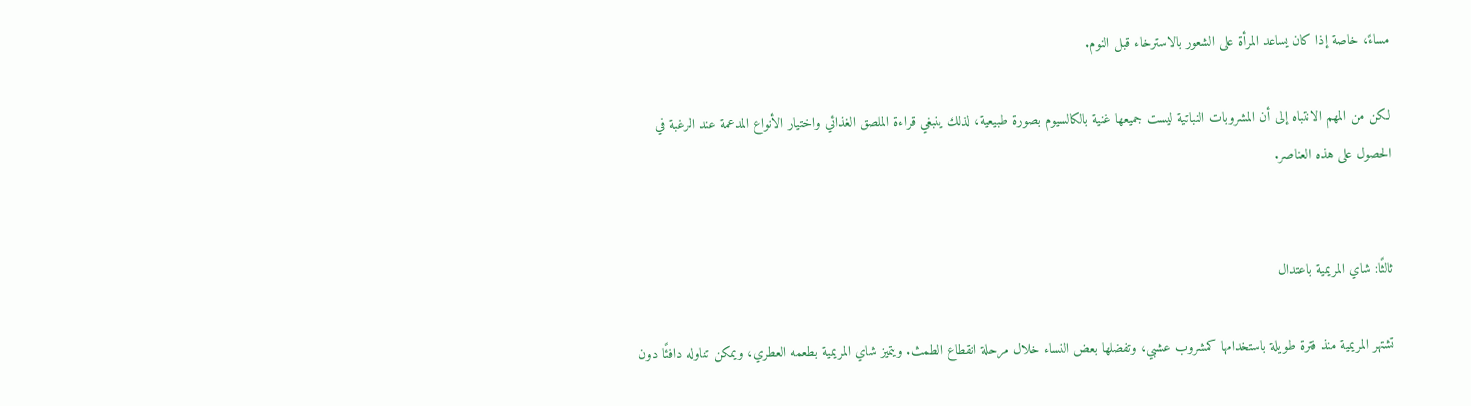مساءً، خاصة إذا كان يساعد المرأة على الشعور بالاسترخاء قبل النوم.

لكن من المهم الانتباه إلى أن المشروبات النباتية ليست جميعها غنية بالكالسيوم بصورة طبيعية، لذلك ينبغي قراءة الملصق الغذائي واختيار الأنواع المدعمة عند الرغبة في الحصول على هذه العناصر.


ثالثًا: شاي المريمية باعتدال

تشتهر المريمية منذ فترة طويلة باستخدامها كمشروب عشبي، وتفضلها بعض النساء خلال مرحلة انقطاع الطمث. ويتميز شاي المريمية بطعمه العطري، ويمكن تناوله دافئًا دون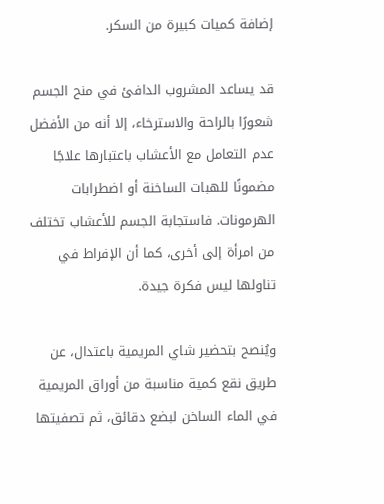إضافة كميات كبيرة من السكر.

قد يساعد المشروب الدافئ في منح الجسم شعورًا بالراحة والاسترخاء، إلا أنه من الأفضل عدم التعامل مع الأعشاب باعتبارها علاجًا مضمونًا للهبات الساخنة أو اضطرابات الهرمونات. فاستجابة الجسم للأعشاب تختلف من امرأة إلى أخرى، كما أن الإفراط في تناولها ليس فكرة جيدة.

ويُنصح بتحضير شاي المريمية باعتدال، عن طريق نقع كمية مناسبة من أوراق المريمية في الماء الساخن لبضع دقائق، ثم تصفيتها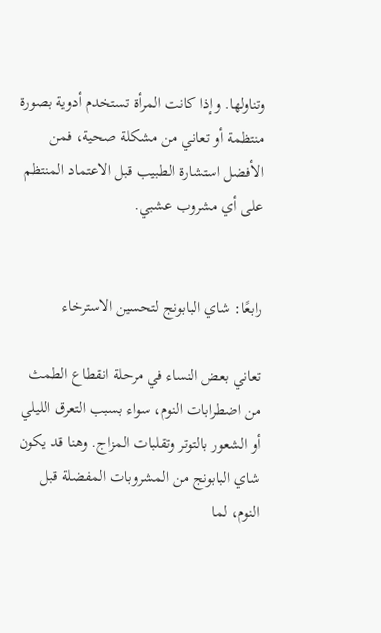وتناولها. وإذا كانت المرأة تستخدم أدوية بصورة منتظمة أو تعاني من مشكلة صحية، فمن الأفضل استشارة الطبيب قبل الاعتماد المنتظم على أي مشروب عشبي.


رابعًا: شاي البابونج لتحسين الاسترخاء

تعاني بعض النساء في مرحلة انقطاع الطمث من اضطرابات النوم، سواء بسبب التعرق الليلي أو الشعور بالتوتر وتقلبات المزاج. وهنا قد يكون شاي البابونج من المشروبات المفضلة قبل النوم، لما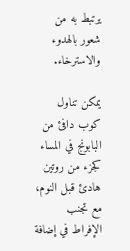يرتبط به من شعور بالهدوء والاسترخاء.

يمكن تناول كوب دافئ من البابونج في المساء كجزء من روتين هادئ قبل النوم، مع تجنب الإفراط في إضافة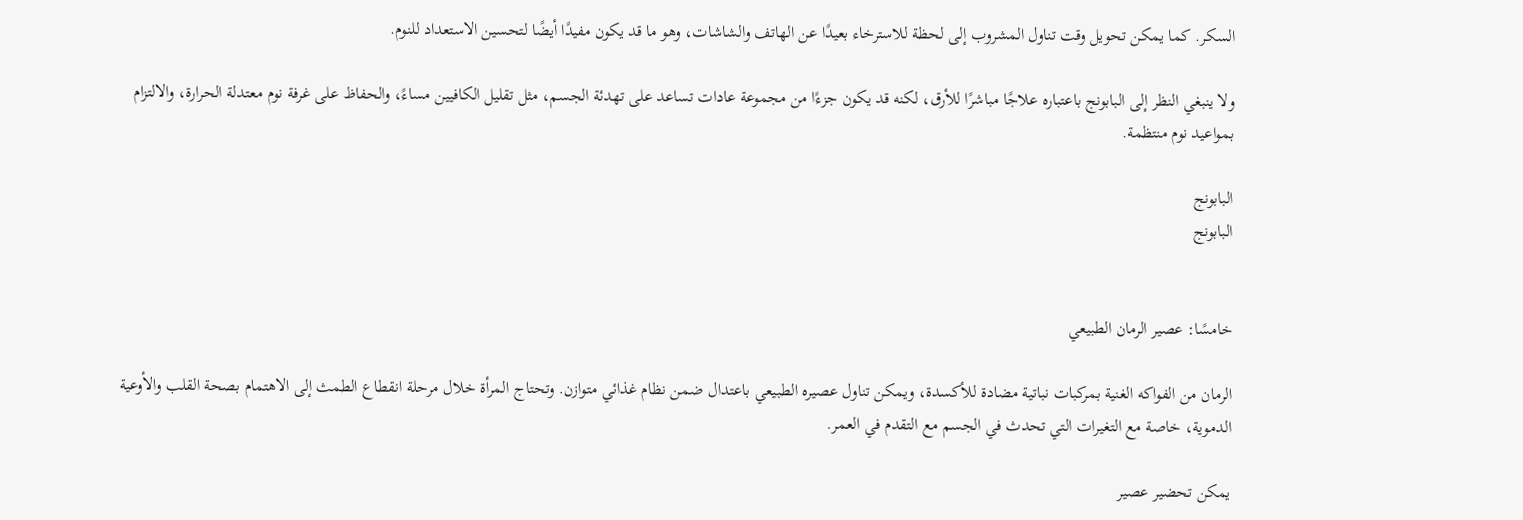السكر. كما يمكن تحويل وقت تناول المشروب إلى لحظة للاسترخاء بعيدًا عن الهاتف والشاشات، وهو ما قد يكون مفيدًا أيضًا لتحسين الاستعداد للنوم.

ولا ينبغي النظر إلى البابونج باعتباره علاجًا مباشرًا للأرق، لكنه قد يكون جزءًا من مجموعة عادات تساعد على تهدئة الجسم، مثل تقليل الكافيين مساءً، والحفاظ على غرفة نوم معتدلة الحرارة، والالتزام بمواعيد نوم منتظمة.

البابونج
البابونج


خامسًا: عصير الرمان الطبيعي

الرمان من الفواكه الغنية بمركبات نباتية مضادة للأكسدة، ويمكن تناول عصيره الطبيعي باعتدال ضمن نظام غذائي متوازن. وتحتاج المرأة خلال مرحلة انقطاع الطمث إلى الاهتمام بصحة القلب والأوعية الدموية، خاصة مع التغيرات التي تحدث في الجسم مع التقدم في العمر.

يمكن تحضير عصير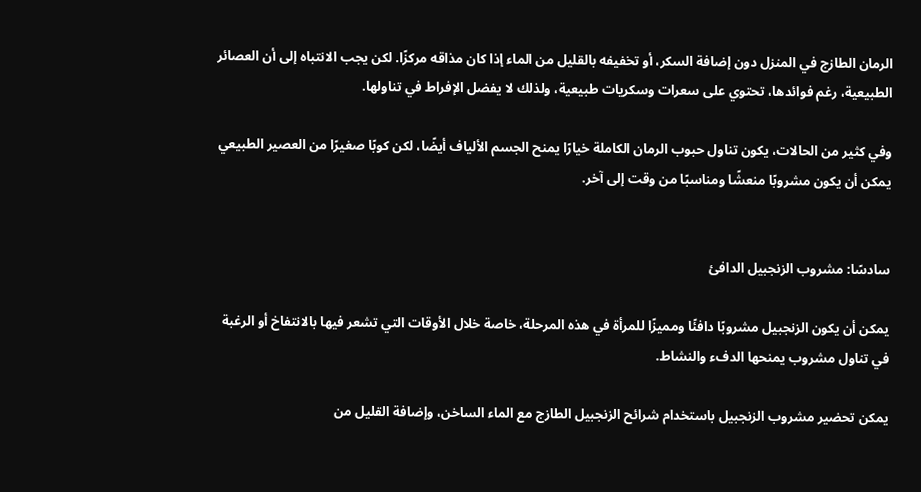الرمان الطازج في المنزل دون إضافة السكر، أو تخفيفه بالقليل من الماء إذا كان مذاقه مركزًا. لكن يجب الانتباه إلى أن العصائر الطبيعية، رغم فوائدها، تحتوي على سعرات وسكريات طبيعية، ولذلك لا يفضل الإفراط في تناولها.

وفي كثير من الحالات، يكون تناول حبوب الرمان الكاملة خيارًا يمنح الجسم الألياف أيضًا، لكن كوبًا صغيرًا من العصير الطبيعي يمكن أن يكون مشروبًا منعشًا ومناسبًا من وقت إلى آخر.


سادسًا: مشروب الزنجبيل الدافئ

يمكن أن يكون الزنجبيل مشروبًا دافئًا ومميزًا للمرأة في هذه المرحلة، خاصة خلال الأوقات التي تشعر فيها بالانتفاخ أو الرغبة في تناول مشروب يمنحها الدفء والنشاط.

يمكن تحضير مشروب الزنجبيل باستخدام شرائح الزنجبيل الطازج مع الماء الساخن، وإضافة القليل من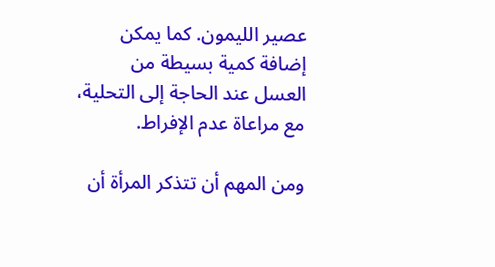عصير الليمون. كما يمكن إضافة كمية بسيطة من العسل عند الحاجة إلى التحلية، مع مراعاة عدم الإفراط.

ومن المهم أن تتذكر المرأة أن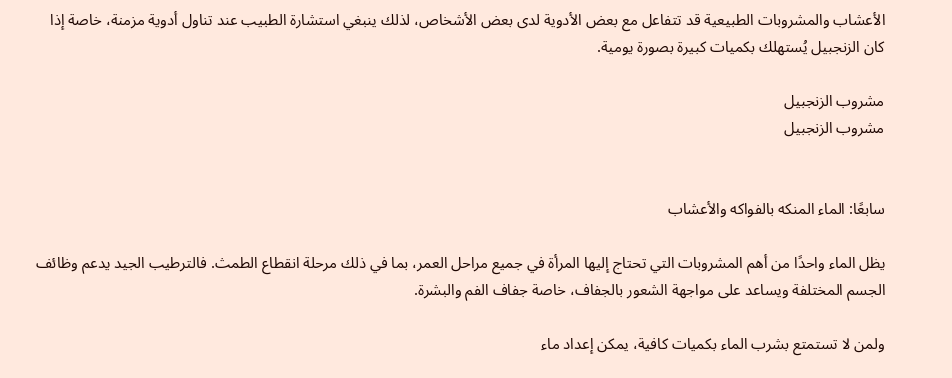الأعشاب والمشروبات الطبيعية قد تتفاعل مع بعض الأدوية لدى بعض الأشخاص، لذلك ينبغي استشارة الطبيب عند تناول أدوية مزمنة، خاصة إذا كان الزنجبيل يُستهلك بكميات كبيرة بصورة يومية.

مشروب الزنجبيل
مشروب الزنجبيل


سابعًا: الماء المنكه بالفواكه والأعشاب

يظل الماء واحدًا من أهم المشروبات التي تحتاج إليها المرأة في جميع مراحل العمر، بما في ذلك مرحلة انقطاع الطمث. فالترطيب الجيد يدعم وظائف الجسم المختلفة ويساعد على مواجهة الشعور بالجفاف، خاصة جفاف الفم والبشرة.

ولمن لا تستمتع بشرب الماء بكميات كافية، يمكن إعداد ماء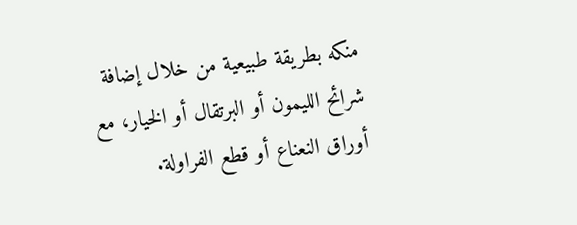منكه بطريقة طبيعية من خلال إضافة شرائح الليمون أو البرتقال أو الخيار، مع أوراق النعناع أو قطع الفراولة.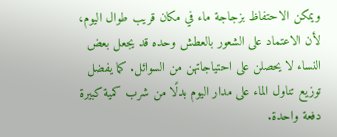ويمكن الاحتفاظ بزجاجة ماء في مكان قريب طوال اليوم، لأن الاعتماد على الشعور بالعطش وحده قد يجعل بعض النساء لا يحصلن على احتياجاتهن من السوائل. كما يفضل توزيع تناول الماء على مدار اليوم بدلًا من شرب كمية كبيرة دفعة واحدة.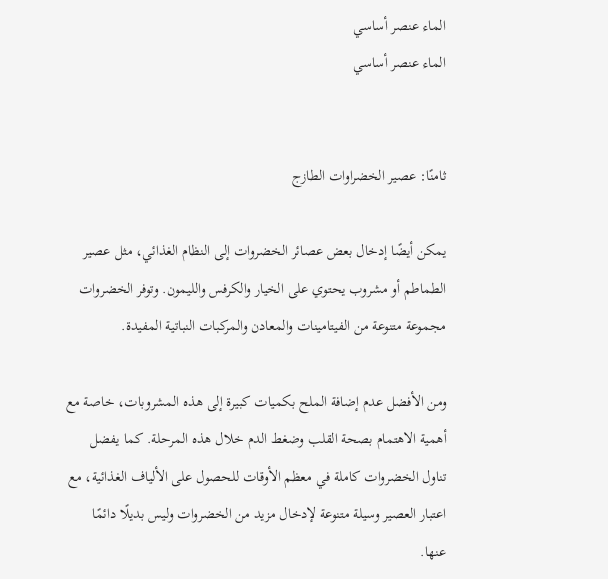الماء عنصر أساسي
الماء عنصر أساسي


ثامنًا: عصير الخضراوات الطازج

يمكن أيضًا إدخال بعض عصائر الخضروات إلى النظام الغذائي، مثل عصير الطماطم أو مشروب يحتوي على الخيار والكرفس والليمون. وتوفر الخضروات مجموعة متنوعة من الفيتامينات والمعادن والمركبات النباتية المفيدة.

ومن الأفضل عدم إضافة الملح بكميات كبيرة إلى هذه المشروبات، خاصة مع أهمية الاهتمام بصحة القلب وضغط الدم خلال هذه المرحلة. كما يفضل تناول الخضروات كاملة في معظم الأوقات للحصول على الألياف الغذائية، مع اعتبار العصير وسيلة متنوعة لإدخال مزيد من الخضروات وليس بديلًا دائمًا عنها.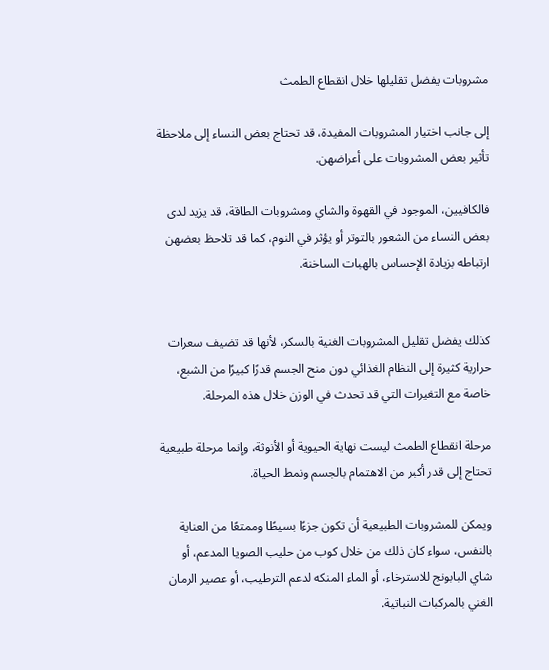مشروبات يفضل تقليلها خلال انقطاع الطمث

إلى جانب اختيار المشروبات المفيدة، قد تحتاج بعض النساء إلى ملاحظة تأثير بعض المشروبات على أعراضهن.

فالكافيين، الموجود في القهوة والشاي ومشروبات الطاقة، قد يزيد لدى بعض النساء من الشعور بالتوتر أو يؤثر في النوم، كما قد تلاحظ بعضهن ارتباطه بزيادة الإحساس بالهبات الساخنة.


كذلك يفضل تقليل المشروبات الغنية بالسكر، لأنها قد تضيف سعرات حرارية كثيرة إلى النظام الغذائي دون منح الجسم قدرًا كبيرًا من الشبع، خاصة مع التغيرات التي قد تحدث في الوزن خلال هذه المرحلة.

مرحلة انقطاع الطمث ليست نهاية الحيوية أو الأنوثة، وإنما مرحلة طبيعية تحتاج إلى قدر أكبر من الاهتمام بالجسم ونمط الحياة.

ويمكن للمشروبات الطبيعية أن تكون جزءًا بسيطًا وممتعًا من العناية بالنفس، سواء كان ذلك من خلال كوب من حليب الصويا المدعم، أو شاي البابونج للاسترخاء، أو الماء المنكه لدعم الترطيب، أو عصير الرمان الغني بالمركبات النباتية.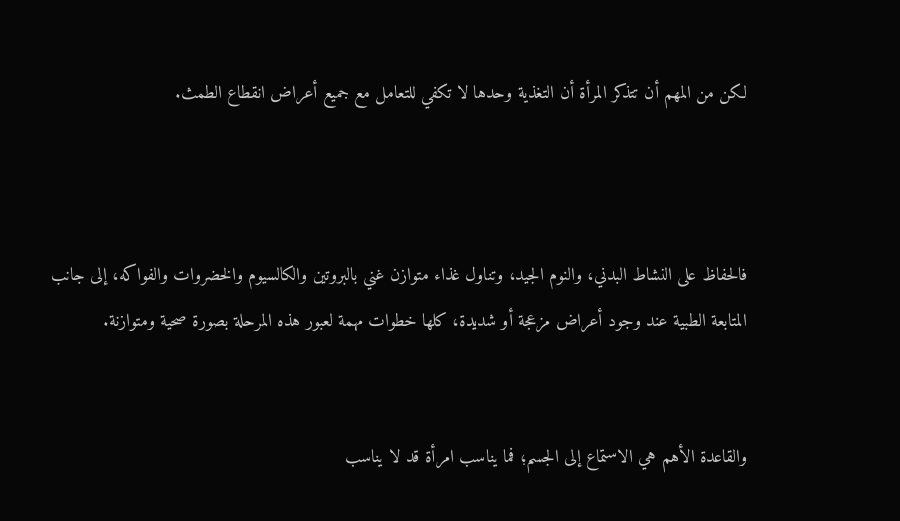لكن من المهم أن تتذكر المرأة أن التغذية وحدها لا تكفي للتعامل مع جميع أعراض انقطاع الطمث.



فالحفاظ على النشاط البدني، والنوم الجيد، وتناول غذاء متوازن غني بالبروتين والكالسيوم والخضروات والفواكه، إلى جانب المتابعة الطبية عند وجود أعراض مزعجة أو شديدة، كلها خطوات مهمة لعبور هذه المرحلة بصورة صحية ومتوازنة.


والقاعدة الأهم هي الاستماع إلى الجسم؛ فما يناسب امرأة قد لا يناسب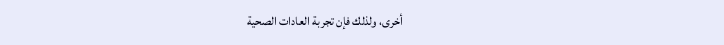أخرى، ولذلك فإن تجربة العادات الصحية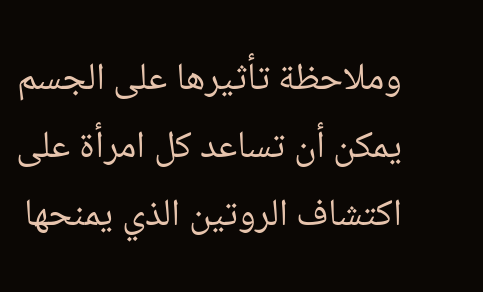وملاحظة تأثيرها على الجسم يمكن أن تساعد كل امرأة على اكتشاف الروتين الذي يمنحها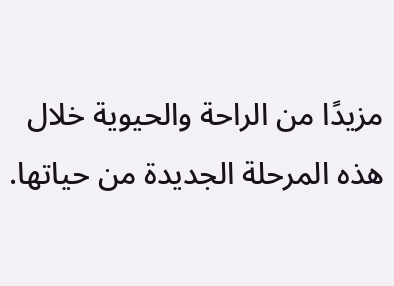مزيدًا من الراحة والحيوية خلال هذه المرحلة الجديدة من حياتها.